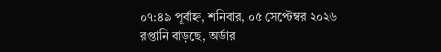০৭:৪৯ পূর্বাহ্ন, শনিবার, ০৫ সেপ্টেম্বর ২০২৬
রপ্তানি বাড়ছে, অর্ডার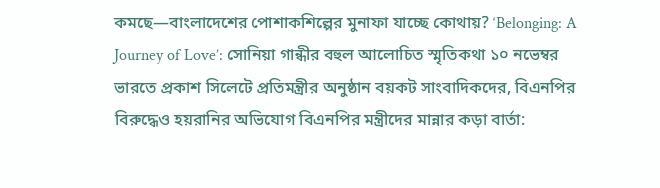কমছে—বাংলাদেশের পোশাকশিল্পের মুনাফা যাচ্ছে কোথায়? ‘Belonging: A Journey of Love’: সোনিয়া গান্ধীর বহুল আলোচিত স্মৃতিকথা ১০ নভেম্বর ভারতে প্রকাশ সিলেটে প্রতিমন্ত্রীর অনুষ্ঠান বয়কট সাংবাদিকদের, বিএনপির বিরুদ্ধেও হয়রানির অভিযোগ বিএনপির মন্ত্রীদের মান্নার কড়া বার্তা: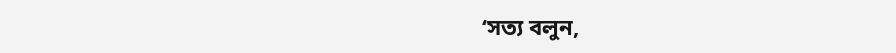‘সত্য বলুন,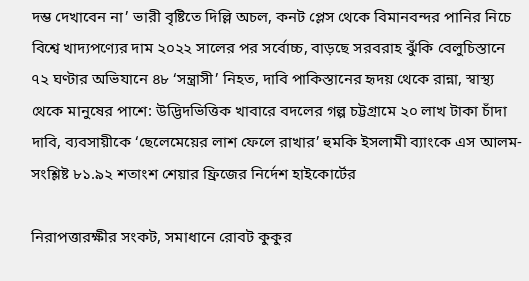দম্ভ দেখাবেন না’ ভারী বৃষ্টিতে দিল্লি অচল, কনট প্লেস থেকে বিমানবন্দর পানির নিচে বিশ্বে খাদ্যপণ্যের দাম ২০২২ সালের পর সর্বোচ্চ, বাড়ছে সরবরাহ ঝুঁকি বেলুচিস্তানে ৭২ ঘণ্টার অভিযানে ৪৮ ‘সন্ত্রাসী’ নিহত, দাবি পাকিস্তানের হৃদয় থেকে রান্না, স্বাস্থ্য থেকে মানুষের পাশে: উদ্ভিদভিত্তিক খাবারে বদলের গল্প চট্টগ্রামে ২০ লাখ টাকা চাঁদা দাবি, ব্যবসায়ীকে ‘ছেলেমেয়ের লাশ ফেলে রাখার’ হুমকি ইসলামী ব্যাংকে এস আলম-সংশ্লিষ্ট ৮১.৯২ শতাংশ শেয়ার ফ্রিজের নির্দেশ হাইকোর্টের

নিরাপত্তারক্ষীর সংকট, সমাধানে রোবট কুকুর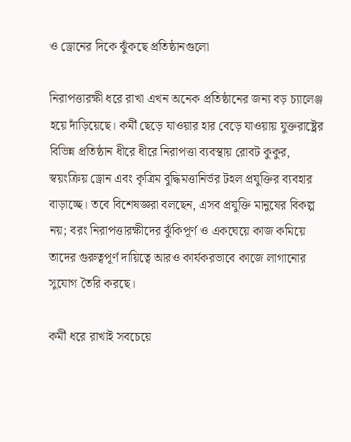ও ড্রোনের দিকে ঝুঁকছে প্রতিষ্ঠানগুলো

নিরাপত্তারক্ষী ধরে রাখা এখন অনেক প্রতিষ্ঠানের জন্য বড় চ্যালেঞ্জ হয়ে দাঁড়িয়েছে। কর্মী ছেড়ে যাওয়ার হার বেড়ে যাওয়ায় যুক্তরাষ্ট্রের বিভিন্ন প্রতিষ্ঠান ধীরে ধীরে নিরাপত্তা ব্যবস্থায় রোবট কুকুর, স্বয়ংক্রিয় ড্রোন এবং কৃত্রিম বুদ্ধিমত্তানির্ভর টহল প্রযুক্তির ব্যবহার বাড়াচ্ছে। তবে বিশেষজ্ঞরা বলছেন, এসব প্রযুক্তি মানুষের বিকল্প নয়; বরং নিরাপত্তারক্ষীদের ঝুঁকিপূর্ণ ও একঘেয়ে কাজ কমিয়ে তাদের গুরুত্বপূর্ণ দায়িত্বে আরও কার্যকরভাবে কাজে লাগানোর সুযোগ তৈরি করছে।

কর্মী ধরে রাখাই সবচেয়ে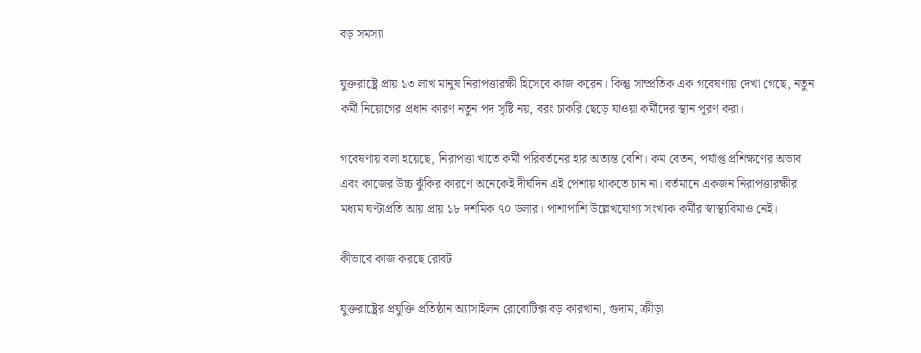বড় সমস্যা

যুক্তরাষ্ট্রে প্রায় ১৩ লাখ মানুষ নিরাপত্তারক্ষী হিসেবে কাজ করেন। কিন্তু সাম্প্রতিক এক গবেষণায় দেখা গেছে, নতুন কর্মী নিয়োগের প্রধান কারণ নতুন পদ সৃষ্টি নয়, বরং চাকরি ছেড়ে যাওয়া কর্মীদের স্থান পূরণ করা।

গবেষণায় বলা হয়েছে, নিরাপত্তা খাতে কর্মী পরিবর্তনের হার অত্যন্ত বেশি। কম বেতন, পর্যাপ্ত প্রশিক্ষণের অভাব এবং কাজের উচ্চ ঝুঁকির কারণে অনেকেই দীর্ঘদিন এই পেশায় থাকতে চান না। বর্তমানে একজন নিরাপত্তারক্ষীর মধ্যম ঘণ্টাপ্রতি আয় প্রায় ১৮ দশমিক ৭০ ডলার। পাশাপাশি উল্লেখযোগ্য সংখ্যক কর্মীর স্বাস্থ্যবিমাও নেই।

কীভাবে কাজ করছে রোবট

যুক্তরাষ্ট্রের প্রযুক্তি প্রতিষ্ঠান অ্যাসাইলন রোবোটিক্স বড় কারখানা, গুদাম, ক্রীড়া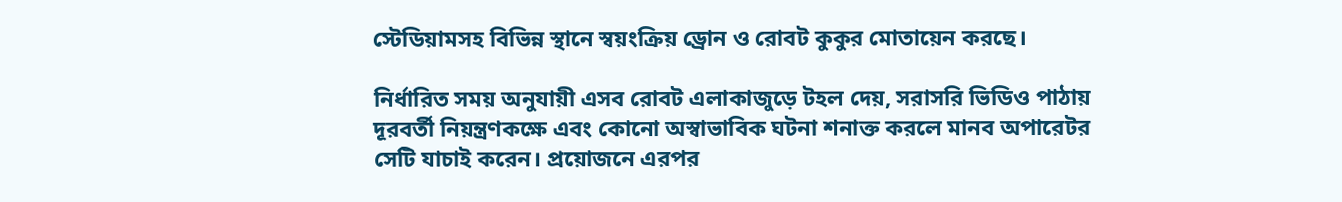স্টেডিয়ামসহ বিভিন্ন স্থানে স্বয়ংক্রিয় ড্রোন ও রোবট কুকুর মোতায়েন করছে।

নির্ধারিত সময় অনুযায়ী এসব রোবট এলাকাজুড়ে টহল দেয়, সরাসরি ভিডিও পাঠায় দূরবর্তী নিয়ন্ত্রণকক্ষে এবং কোনো অস্বাভাবিক ঘটনা শনাক্ত করলে মানব অপারেটর সেটি যাচাই করেন। প্রয়োজনে এরপর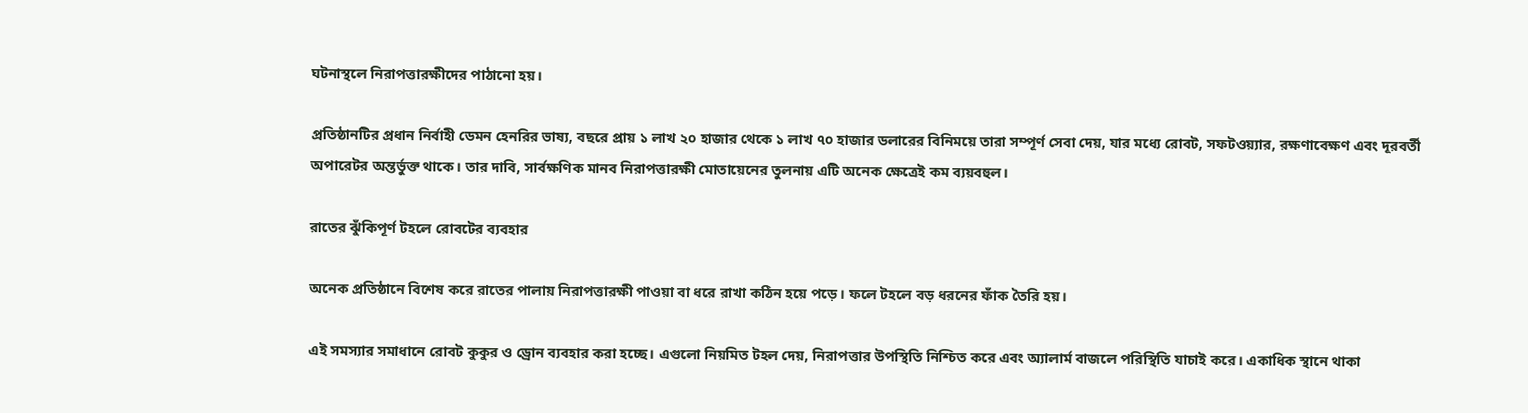ঘটনাস্থলে নিরাপত্তারক্ষীদের পাঠানো হয়।

প্রতিষ্ঠানটির প্রধান নির্বাহী ডেমন হেনরির ভাষ্য, বছরে প্রায় ১ লাখ ২০ হাজার থেকে ১ লাখ ৭০ হাজার ডলারের বিনিময়ে তারা সম্পূর্ণ সেবা দেয়, যার মধ্যে রোবট, সফটওয়্যার, রক্ষণাবেক্ষণ এবং দূরবর্তী অপারেটর অন্তর্ভুক্ত থাকে। তার দাবি, সার্বক্ষণিক মানব নিরাপত্তারক্ষী মোতায়েনের তুলনায় এটি অনেক ক্ষেত্রেই কম ব্যয়বহুল।

রাতের ঝুঁকিপূর্ণ টহলে রোবটের ব্যবহার

অনেক প্রতিষ্ঠানে বিশেষ করে রাতের পালায় নিরাপত্তারক্ষী পাওয়া বা ধরে রাখা কঠিন হয়ে পড়ে। ফলে টহলে বড় ধরনের ফাঁক তৈরি হয়।

এই সমস্যার সমাধানে রোবট কুকুর ও ড্রোন ব্যবহার করা হচ্ছে। এগুলো নিয়মিত টহল দেয়, নিরাপত্তার উপস্থিতি নিশ্চিত করে এবং অ্যালার্ম বাজলে পরিস্থিতি যাচাই করে। একাধিক স্থানে থাকা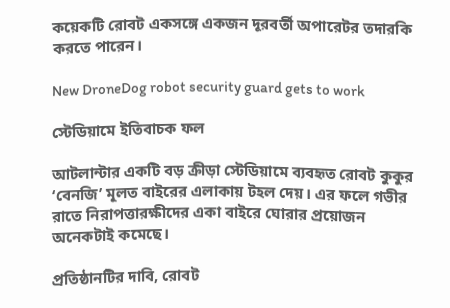কয়েকটি রোবট একসঙ্গে একজন দূরবর্তী অপারেটর তদারকি করতে পারেন।

New DroneDog robot security guard gets to work

স্টেডিয়ামে ইতিবাচক ফল

আটলান্টার একটি বড় ক্রীড়া স্টেডিয়ামে ব্যবহৃত রোবট কুকুর ‘বেনজি’ মূলত বাইরের এলাকায় টহল দেয়। এর ফলে গভীর রাতে নিরাপত্তারক্ষীদের একা বাইরে ঘোরার প্রয়োজন অনেকটাই কমেছে।

প্রতিষ্ঠানটির দাবি, রোবট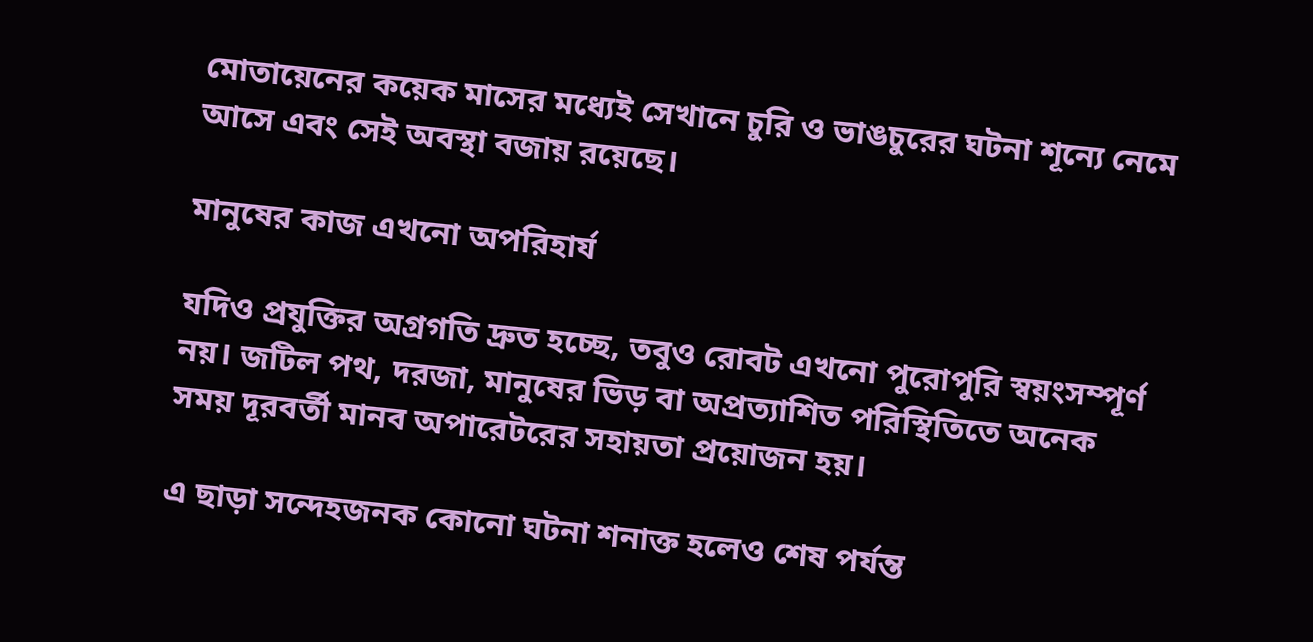মোতায়েনের কয়েক মাসের মধ্যেই সেখানে চুরি ও ভাঙচুরের ঘটনা শূন্যে নেমে আসে এবং সেই অবস্থা বজায় রয়েছে।

মানুষের কাজ এখনো অপরিহার্য

যদিও প্রযুক্তির অগ্রগতি দ্রুত হচ্ছে, তবুও রোবট এখনো পুরোপুরি স্বয়ংসম্পূর্ণ নয়। জটিল পথ, দরজা, মানুষের ভিড় বা অপ্রত্যাশিত পরিস্থিতিতে অনেক সময় দূরবর্তী মানব অপারেটরের সহায়তা প্রয়োজন হয়।

এ ছাড়া সন্দেহজনক কোনো ঘটনা শনাক্ত হলেও শেষ পর্যন্ত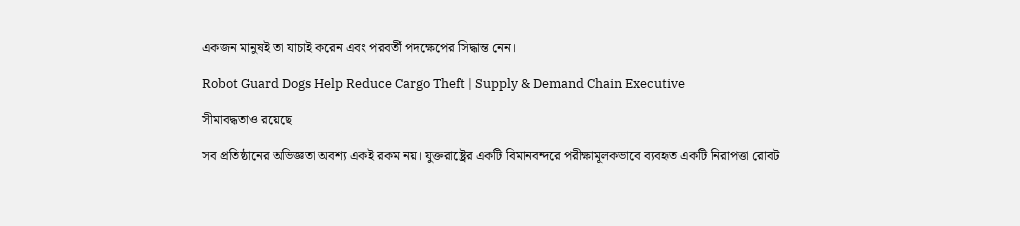একজন মানুষই তা যাচাই করেন এবং পরবর্তী পদক্ষেপের সিদ্ধান্ত নেন।

Robot Guard Dogs Help Reduce Cargo Theft | Supply & Demand Chain Executive

সীমাবদ্ধতাও রয়েছে

সব প্রতিষ্ঠানের অভিজ্ঞতা অবশ্য একই রকম নয়। যুক্তরাষ্ট্রের একটি বিমানবন্দরে পরীক্ষামূলকভাবে ব্যবহৃত একটি নিরাপত্তা রোবট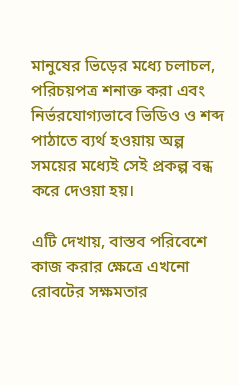মানুষের ভিড়ের মধ্যে চলাচল, পরিচয়পত্র শনাক্ত করা এবং নির্ভরযোগ্যভাবে ভিডিও ও শব্দ পাঠাতে ব্যর্থ হওয়ায় অল্প সময়ের মধ্যেই সেই প্রকল্প বন্ধ করে দেওয়া হয়।

এটি দেখায়, বাস্তব পরিবেশে কাজ করার ক্ষেত্রে এখনো রোবটের সক্ষমতার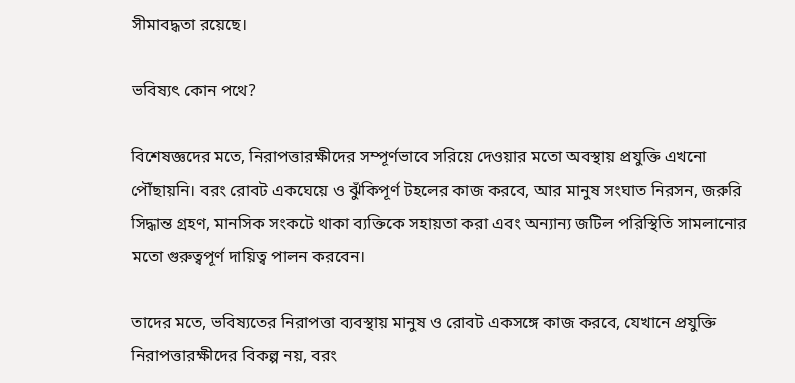সীমাবদ্ধতা রয়েছে।

ভবিষ্যৎ কোন পথে?

বিশেষজ্ঞদের মতে, নিরাপত্তারক্ষীদের সম্পূর্ণভাবে সরিয়ে দেওয়ার মতো অবস্থায় প্রযুক্তি এখনো পৌঁছায়নি। বরং রোবট একঘেয়ে ও ঝুঁকিপূর্ণ টহলের কাজ করবে, আর মানুষ সংঘাত নিরসন, জরুরি সিদ্ধান্ত গ্রহণ, মানসিক সংকটে থাকা ব্যক্তিকে সহায়তা করা এবং অন্যান্য জটিল পরিস্থিতি সামলানোর মতো গুরুত্বপূর্ণ দায়িত্ব পালন করবেন।

তাদের মতে, ভবিষ্যতের নিরাপত্তা ব্যবস্থায় মানুষ ও রোবট একসঙ্গে কাজ করবে, যেখানে প্রযুক্তি নিরাপত্তারক্ষীদের বিকল্প নয়, বরং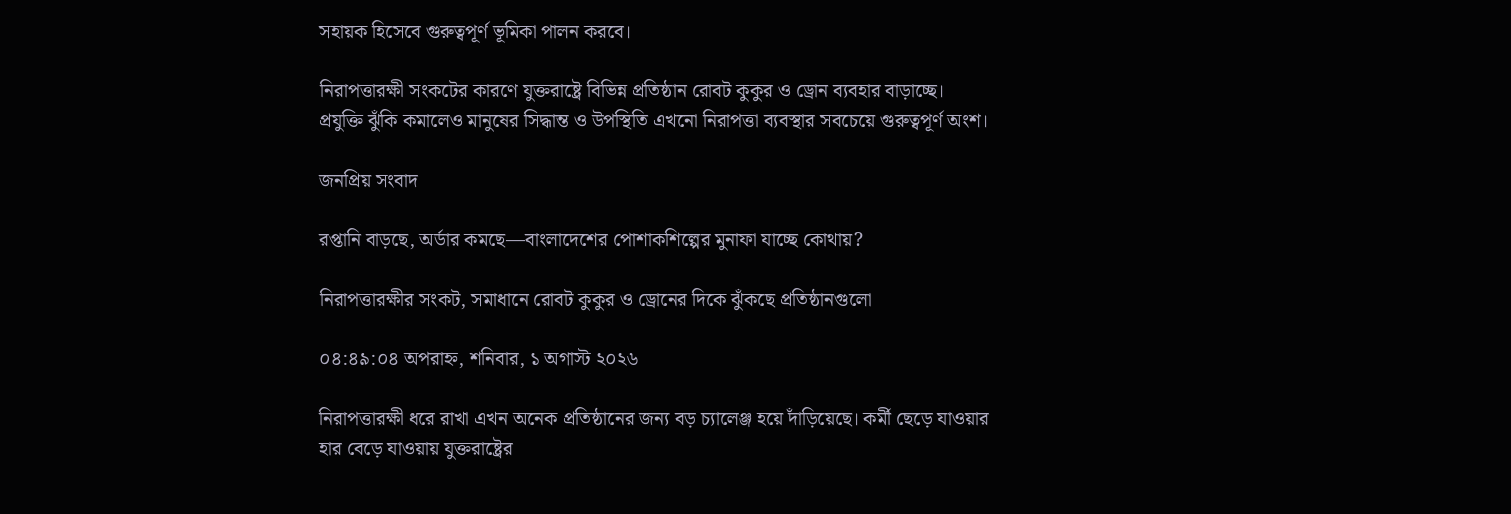সহায়ক হিসেবে গুরুত্বপূর্ণ ভূমিকা পালন করবে।

নিরাপত্তারক্ষী সংকটের কারণে যুক্তরাষ্ট্রে বিভিন্ন প্রতিষ্ঠান রোবট কুকুর ও ড্রোন ব্যবহার বাড়াচ্ছে। প্রযুক্তি ঝুঁকি কমালেও মানুষের সিদ্ধান্ত ও উপস্থিতি এখনো নিরাপত্তা ব্যবস্থার সবচেয়ে গুরুত্বপূর্ণ অংশ।

জনপ্রিয় সংবাদ

রপ্তানি বাড়ছে, অর্ডার কমছে—বাংলাদেশের পোশাকশিল্পের মুনাফা যাচ্ছে কোথায়?

নিরাপত্তারক্ষীর সংকট, সমাধানে রোবট কুকুর ও ড্রোনের দিকে ঝুঁকছে প্রতিষ্ঠানগুলো

০৪:৪৯:০৪ অপরাহ্ন, শনিবার, ১ অগাস্ট ২০২৬

নিরাপত্তারক্ষী ধরে রাখা এখন অনেক প্রতিষ্ঠানের জন্য বড় চ্যালেঞ্জ হয়ে দাঁড়িয়েছে। কর্মী ছেড়ে যাওয়ার হার বেড়ে যাওয়ায় যুক্তরাষ্ট্রের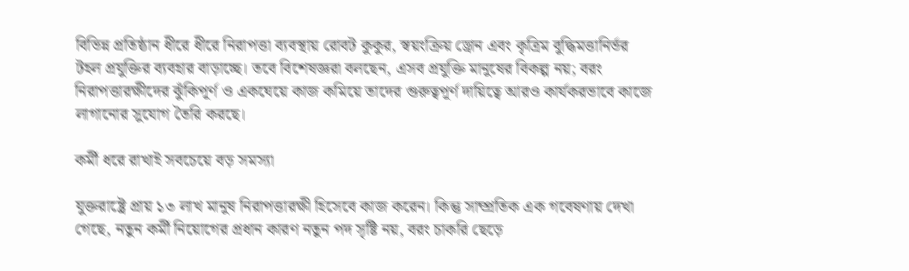বিভিন্ন প্রতিষ্ঠান ধীরে ধীরে নিরাপত্তা ব্যবস্থায় রোবট কুকুর, স্বয়ংক্রিয় ড্রোন এবং কৃত্রিম বুদ্ধিমত্তানির্ভর টহল প্রযুক্তির ব্যবহার বাড়াচ্ছে। তবে বিশেষজ্ঞরা বলছেন, এসব প্রযুক্তি মানুষের বিকল্প নয়; বরং নিরাপত্তারক্ষীদের ঝুঁকিপূর্ণ ও একঘেয়ে কাজ কমিয়ে তাদের গুরুত্বপূর্ণ দায়িত্বে আরও কার্যকরভাবে কাজে লাগানোর সুযোগ তৈরি করছে।

কর্মী ধরে রাখাই সবচেয়ে বড় সমস্যা

যুক্তরাষ্ট্রে প্রায় ১৩ লাখ মানুষ নিরাপত্তারক্ষী হিসেবে কাজ করেন। কিন্তু সাম্প্রতিক এক গবেষণায় দেখা গেছে, নতুন কর্মী নিয়োগের প্রধান কারণ নতুন পদ সৃষ্টি নয়, বরং চাকরি ছেড়ে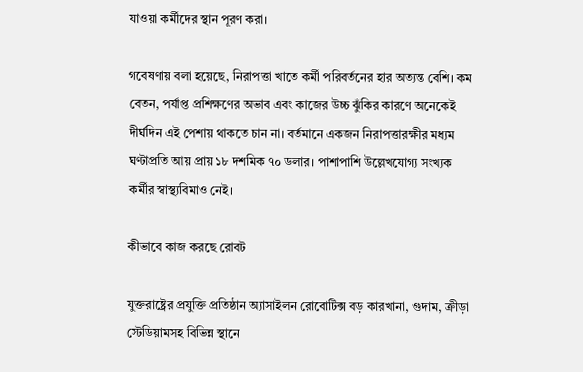যাওয়া কর্মীদের স্থান পূরণ করা।

গবেষণায় বলা হয়েছে, নিরাপত্তা খাতে কর্মী পরিবর্তনের হার অত্যন্ত বেশি। কম বেতন, পর্যাপ্ত প্রশিক্ষণের অভাব এবং কাজের উচ্চ ঝুঁকির কারণে অনেকেই দীর্ঘদিন এই পেশায় থাকতে চান না। বর্তমানে একজন নিরাপত্তারক্ষীর মধ্যম ঘণ্টাপ্রতি আয় প্রায় ১৮ দশমিক ৭০ ডলার। পাশাপাশি উল্লেখযোগ্য সংখ্যক কর্মীর স্বাস্থ্যবিমাও নেই।

কীভাবে কাজ করছে রোবট

যুক্তরাষ্ট্রের প্রযুক্তি প্রতিষ্ঠান অ্যাসাইলন রোবোটিক্স বড় কারখানা, গুদাম, ক্রীড়া স্টেডিয়ামসহ বিভিন্ন স্থানে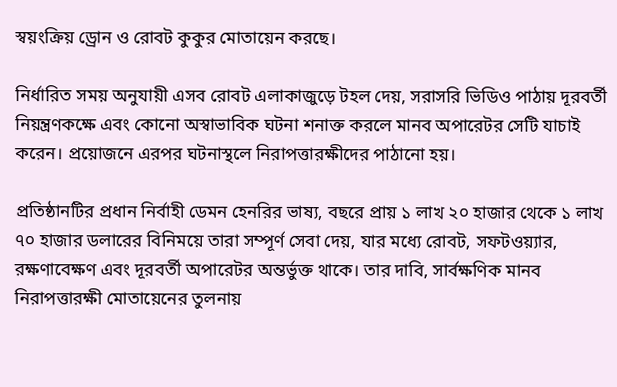স্বয়ংক্রিয় ড্রোন ও রোবট কুকুর মোতায়েন করছে।

নির্ধারিত সময় অনুযায়ী এসব রোবট এলাকাজুড়ে টহল দেয়, সরাসরি ভিডিও পাঠায় দূরবর্তী নিয়ন্ত্রণকক্ষে এবং কোনো অস্বাভাবিক ঘটনা শনাক্ত করলে মানব অপারেটর সেটি যাচাই করেন। প্রয়োজনে এরপর ঘটনাস্থলে নিরাপত্তারক্ষীদের পাঠানো হয়।

প্রতিষ্ঠানটির প্রধান নির্বাহী ডেমন হেনরির ভাষ্য, বছরে প্রায় ১ লাখ ২০ হাজার থেকে ১ লাখ ৭০ হাজার ডলারের বিনিময়ে তারা সম্পূর্ণ সেবা দেয়, যার মধ্যে রোবট, সফটওয়্যার, রক্ষণাবেক্ষণ এবং দূরবর্তী অপারেটর অন্তর্ভুক্ত থাকে। তার দাবি, সার্বক্ষণিক মানব নিরাপত্তারক্ষী মোতায়েনের তুলনায়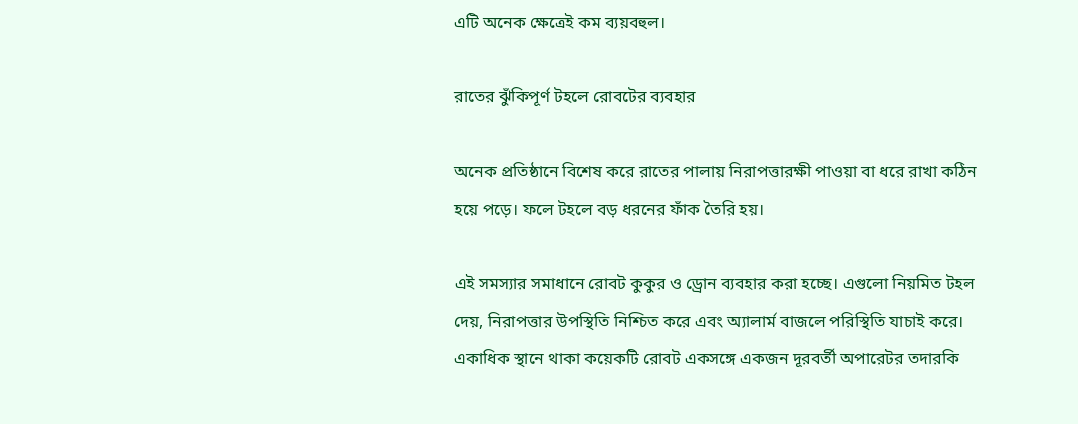এটি অনেক ক্ষেত্রেই কম ব্যয়বহুল।

রাতের ঝুঁকিপূর্ণ টহলে রোবটের ব্যবহার

অনেক প্রতিষ্ঠানে বিশেষ করে রাতের পালায় নিরাপত্তারক্ষী পাওয়া বা ধরে রাখা কঠিন হয়ে পড়ে। ফলে টহলে বড় ধরনের ফাঁক তৈরি হয়।

এই সমস্যার সমাধানে রোবট কুকুর ও ড্রোন ব্যবহার করা হচ্ছে। এগুলো নিয়মিত টহল দেয়, নিরাপত্তার উপস্থিতি নিশ্চিত করে এবং অ্যালার্ম বাজলে পরিস্থিতি যাচাই করে। একাধিক স্থানে থাকা কয়েকটি রোবট একসঙ্গে একজন দূরবর্তী অপারেটর তদারকি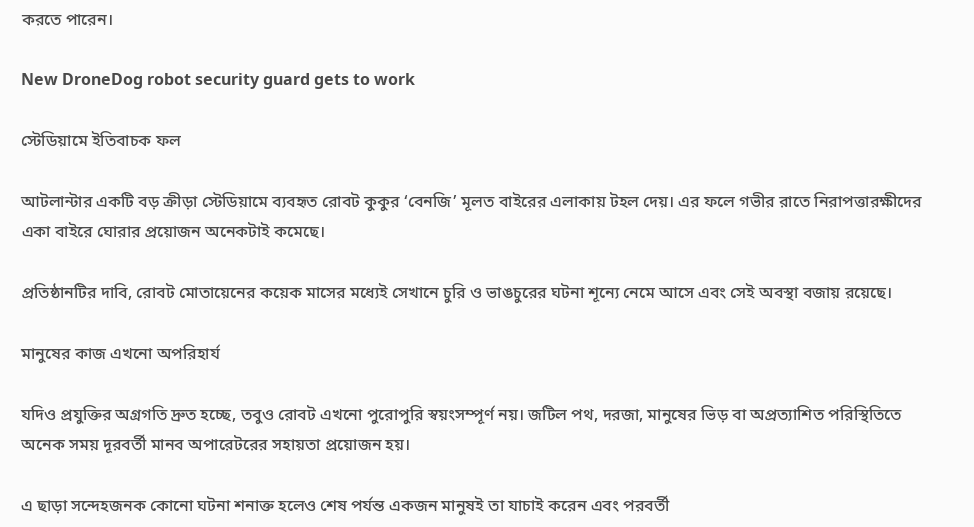করতে পারেন।

New DroneDog robot security guard gets to work

স্টেডিয়ামে ইতিবাচক ফল

আটলান্টার একটি বড় ক্রীড়া স্টেডিয়ামে ব্যবহৃত রোবট কুকুর ‘বেনজি’ মূলত বাইরের এলাকায় টহল দেয়। এর ফলে গভীর রাতে নিরাপত্তারক্ষীদের একা বাইরে ঘোরার প্রয়োজন অনেকটাই কমেছে।

প্রতিষ্ঠানটির দাবি, রোবট মোতায়েনের কয়েক মাসের মধ্যেই সেখানে চুরি ও ভাঙচুরের ঘটনা শূন্যে নেমে আসে এবং সেই অবস্থা বজায় রয়েছে।

মানুষের কাজ এখনো অপরিহার্য

যদিও প্রযুক্তির অগ্রগতি দ্রুত হচ্ছে, তবুও রোবট এখনো পুরোপুরি স্বয়ংসম্পূর্ণ নয়। জটিল পথ, দরজা, মানুষের ভিড় বা অপ্রত্যাশিত পরিস্থিতিতে অনেক সময় দূরবর্তী মানব অপারেটরের সহায়তা প্রয়োজন হয়।

এ ছাড়া সন্দেহজনক কোনো ঘটনা শনাক্ত হলেও শেষ পর্যন্ত একজন মানুষই তা যাচাই করেন এবং পরবর্তী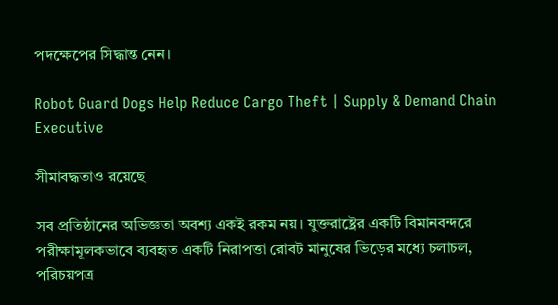পদক্ষেপের সিদ্ধান্ত নেন।

Robot Guard Dogs Help Reduce Cargo Theft | Supply & Demand Chain Executive

সীমাবদ্ধতাও রয়েছে

সব প্রতিষ্ঠানের অভিজ্ঞতা অবশ্য একই রকম নয়। যুক্তরাষ্ট্রের একটি বিমানবন্দরে পরীক্ষামূলকভাবে ব্যবহৃত একটি নিরাপত্তা রোবট মানুষের ভিড়ের মধ্যে চলাচল, পরিচয়পত্র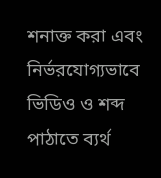শনাক্ত করা এবং নির্ভরযোগ্যভাবে ভিডিও ও শব্দ পাঠাতে ব্যর্থ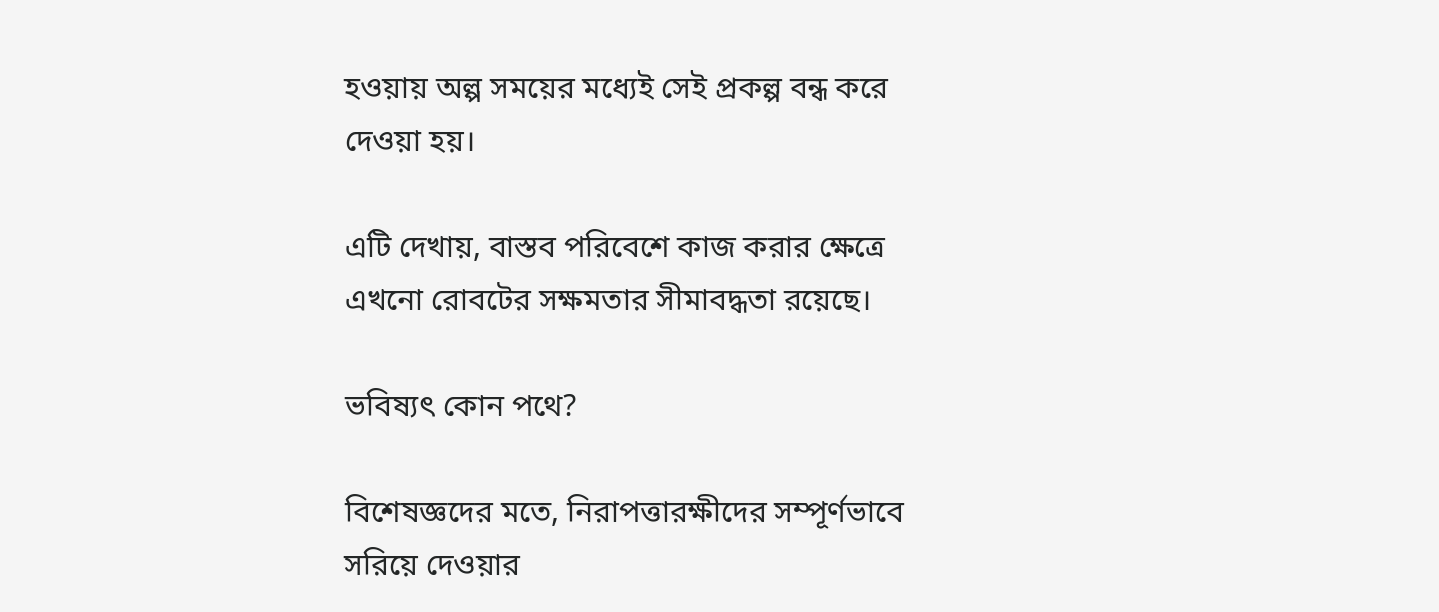হওয়ায় অল্প সময়ের মধ্যেই সেই প্রকল্প বন্ধ করে দেওয়া হয়।

এটি দেখায়, বাস্তব পরিবেশে কাজ করার ক্ষেত্রে এখনো রোবটের সক্ষমতার সীমাবদ্ধতা রয়েছে।

ভবিষ্যৎ কোন পথে?

বিশেষজ্ঞদের মতে, নিরাপত্তারক্ষীদের সম্পূর্ণভাবে সরিয়ে দেওয়ার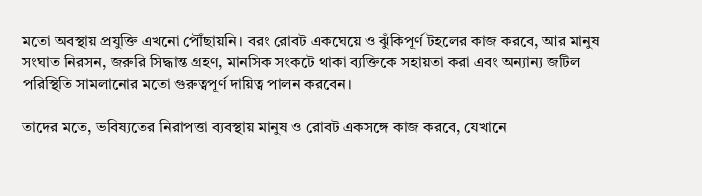মতো অবস্থায় প্রযুক্তি এখনো পৌঁছায়নি। বরং রোবট একঘেয়ে ও ঝুঁকিপূর্ণ টহলের কাজ করবে, আর মানুষ সংঘাত নিরসন, জরুরি সিদ্ধান্ত গ্রহণ, মানসিক সংকটে থাকা ব্যক্তিকে সহায়তা করা এবং অন্যান্য জটিল পরিস্থিতি সামলানোর মতো গুরুত্বপূর্ণ দায়িত্ব পালন করবেন।

তাদের মতে, ভবিষ্যতের নিরাপত্তা ব্যবস্থায় মানুষ ও রোবট একসঙ্গে কাজ করবে, যেখানে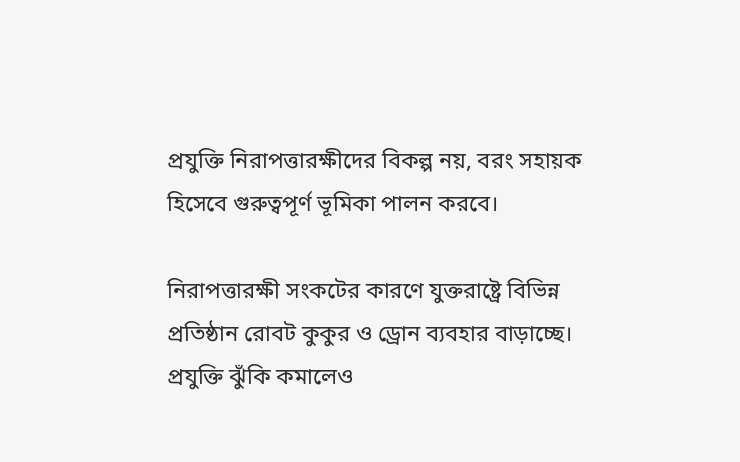প্রযুক্তি নিরাপত্তারক্ষীদের বিকল্প নয়, বরং সহায়ক হিসেবে গুরুত্বপূর্ণ ভূমিকা পালন করবে।

নিরাপত্তারক্ষী সংকটের কারণে যুক্তরাষ্ট্রে বিভিন্ন প্রতিষ্ঠান রোবট কুকুর ও ড্রোন ব্যবহার বাড়াচ্ছে। প্রযুক্তি ঝুঁকি কমালেও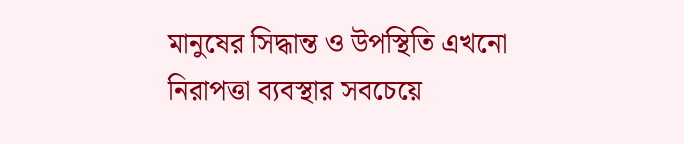মানুষের সিদ্ধান্ত ও উপস্থিতি এখনো নিরাপত্তা ব্যবস্থার সবচেয়ে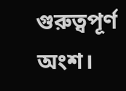গুরুত্বপূর্ণ অংশ।